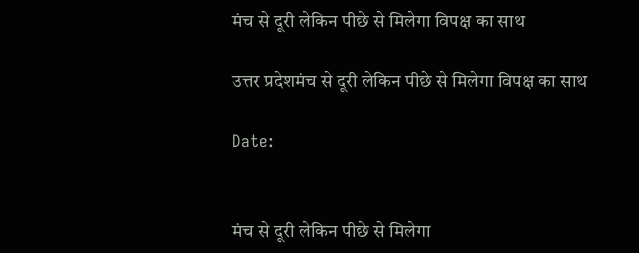मंच से दूरी लेकिन पीछे से मिलेगा विपक्ष का साथ

उत्तर प्रदेशमंच से दूरी लेकिन पीछे से मिलेगा विपक्ष का साथ

Date:


मंच से दूरी लेकिन पीछे से मिलेगा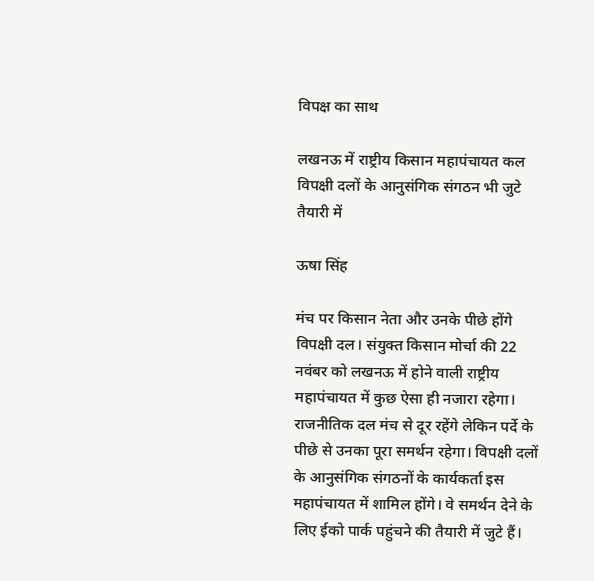विपक्ष का साथ

लखनऊ में राष्ट्रीय किसान महापंचायत कल
विपक्षी दलों के आनुसंगिक संगठन भी जुटे तैयारी में

ऊषा सिंह

मंच पर किसान नेता और उनके पीछे होंगे विपक्षी दल। संयुक्त किसान मोर्चा की 22 नवंबर को लखनऊ में होने वाली राष्ट्रीय महापंचायत में कुछ ऐसा ही नजारा रहेगा। राजनीतिक दल मंच से दूर रहेंगे लेकिन पर्दे के पीछे से उनका पूरा समर्थन रहेगा। विपक्षी दलों के आनुसंगिक संगठनों के कार्यकर्ता इस महापंचायत में शामिल होंगे। वे समर्थन देने के लिए ईको पार्क पहुंचने की तैयारी में जुटे हैं।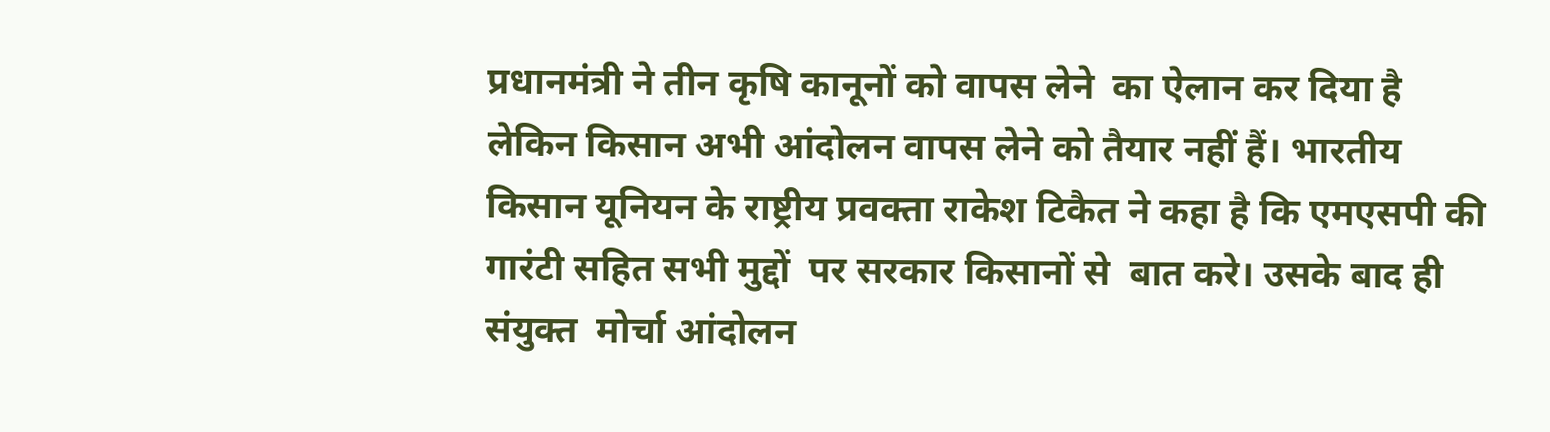प्रधानमंत्री ने तीन कृषि कानूनों को वापस लेने  का ऐलान कर दिया है लेकिन किसान अभी आंदोलन वापस लेने को तैयार नहीं हैं। भारतीय किसान यूनियन के राष्ट्रीय प्रवक्ता राकेश टिकैत ने कहा है कि एमएसपी की गारंटी सहित सभी मुद्दों  पर सरकार किसानों से  बात करे। उसके बाद ही संयुक्त  मोर्चा आंदोलन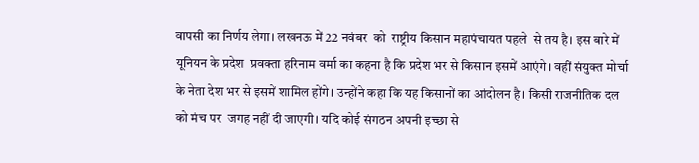वापसी का निर्णय लेगा। लखनऊ में 22 नवंबर  को  राष्ट्रीय किसान महापंचायत पहले  से तय है। इस बारे में यूनियन के प्रदेश  प्रवक्ता हरिनाम वर्मा का कहना है कि प्रदेश भर से किसान इसमें आएंगे। वहीं संयुक्त मोर्चा के नेता देश भर से इसमें शामिल होंगे। उन्होंने कहा कि यह किसानों का आंदोलन है। किसी राजनीतिक दल को मंच पर  जगह नहीं दी जाएगी। यदि कोई संगठन अपनी इच्छा से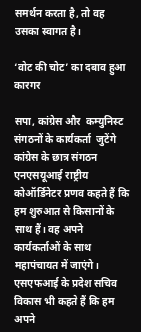समर्थन करता है, तो वह उसका स्वागत है।

‘वोट की चोट’ का दबाव हुआ कारगर

सपा, कांग्रेस और  कम्युनिस्ट संगठनों के कार्यकर्ता  जुटेंगे
कांग्रेस के छात्र संगठन एनएसयूआई राष्ट्रीय कोऑर्डिनेटर प्रणव कहते हैं कि हम शुरुआत से किसानों के साथ हैं। वह अपने कार्यकर्ताओं के साथ महापंचायत में जाएंगे। एसएफआई के प्रदेश सचिव विकास भी कहते हैं कि हम अपने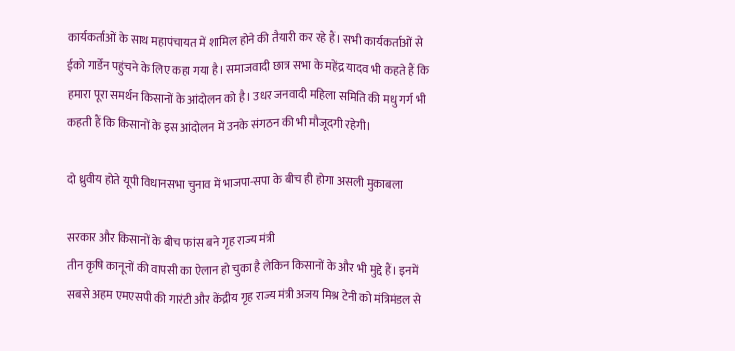कार्यकर्ताओं के साथ महापंचायत में शामिल होने की तैयारी कर रहे हैं। सभी कार्यकर्ताओं से ईको गार्डेन पहुंचने के लिए कहा गया है। समाजवादी छात्र सभा के महेंद्र यादव भी कहते हैं कि हमारा पूरा समर्थन किसानों के आंदोलन को है। उधर जनवादी महिला समिति की मधु गर्ग भी कहती हैं कि किसानों के इस आंदोलन में उनके संगठन की भी मौजूदगी रहेगी।

दो ध्रुवीय होते यूपी विधानसभा चुनाव में भाजपा-सपा के बीच ही होगा असली मुकाबला

सरकार और किसानों के बीच फांस बने गृह राज्य मंत्री
तीन कृषि कानूनों की वापसी का ऐलान हो चुका है लेकिन किसानों के और भी मुद्दे हैं। इनमें सबसे अहम एमएसपी की गारंटी और केंद्रीय गृह राज्य मंत्री अजय मिश्र टेनी को मंत्रिमंडल से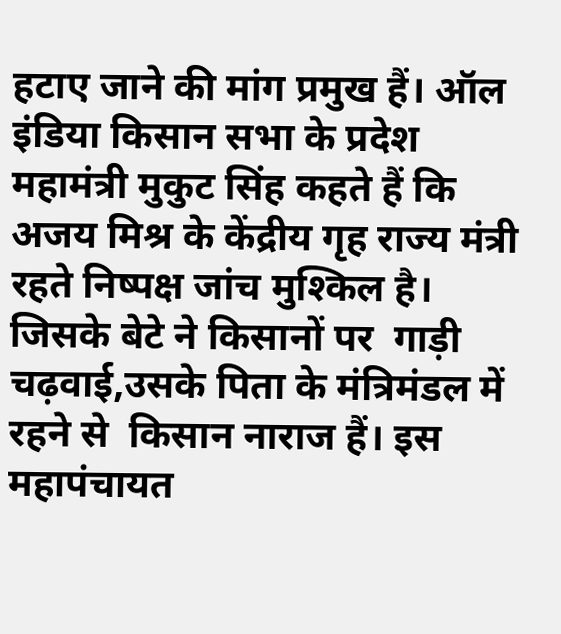हटाए जाने की मांग प्रमुख हैं। ऑल इंडिया किसान सभा के प्रदेश महामंत्री मुकुट सिंह कहते हैं कि अजय मिश्र के केंद्रीय गृह राज्य मंत्री रहते निष्पक्ष जांच मुश्किल है। जिसके बेटे ने किसानों पर  गाड़ी चढ़वाई,उसके पिता के मंत्रिमंडल में रहने से  किसान नाराज हैं। इस महापंचायत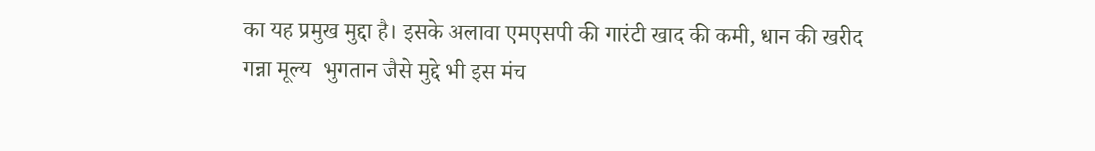का यह प्रमुख मुद्दा है। इसके अलावा एमएसपी की गारंटी खाद की कमी, धान की खरीद गन्ना मूल्य  भुगतान जैसे मुद्दे भी इस मंच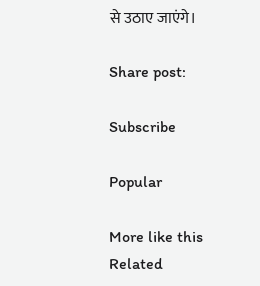से उठाए जाएंगे।

Share post:

Subscribe

Popular

More like this
Related